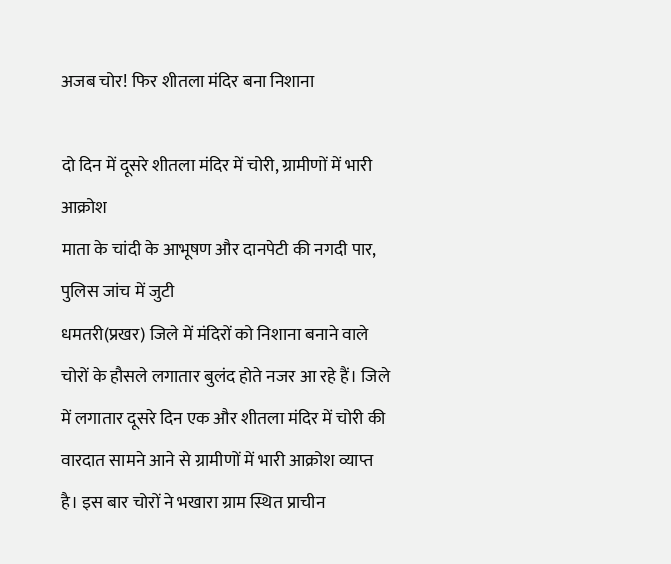अजब चोर! फिर शीतला मंदिर बना निशाना

दो दिन में दूसरे शीतला मंदिर में चोरी, ग्रामीणों में भारी आक्रोश
माता के चांदी के आभूषण और दानपेटी की नगदी पार, पुलिस जांच में जुटी
धमतरी(प्रखर) जिले में मंदिरों को निशाना बनाने वाले चोरों के हौसले लगातार बुलंद होते नजर आ रहे हैं। जिले में लगातार दूसरे दिन एक और शीतला मंदिर में चोरी की वारदात सामने आने से ग्रामीणों में भारी आक्रोश व्याप्त है। इस बार चोरों ने भखारा ग्राम स्थित प्राचीन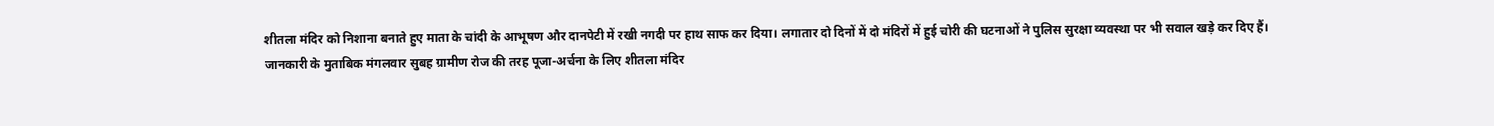शीतला मंदिर को निशाना बनाते हुए माता के चांदी के आभूषण और दानपेटी में रखी नगदी पर हाथ साफ कर दिया। लगातार दो दिनों में दो मंदिरों में हुई चोरी की घटनाओं ने पुलिस सुरक्षा व्यवस्था पर भी सवाल खड़े कर दिए हैं।
जानकारी के मुताबिक मंगलवार सुबह ग्रामीण रोज की तरह पूजा-अर्चना के लिए शीतला मंदिर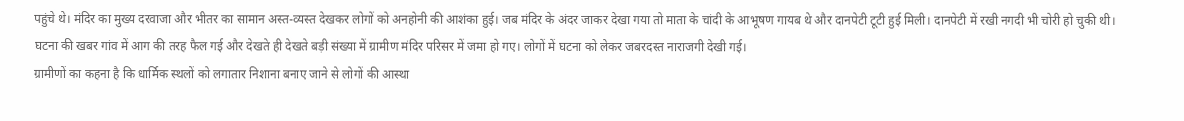पहुंचे थे। मंदिर का मुख्य दरवाजा और भीतर का सामान अस्त-व्यस्त देखकर लोगों को अनहोनी की आशंका हुई। जब मंदिर के अंदर जाकर देखा गया तो माता के चांदी के आभूषण गायब थे और दानपेटी टूटी हुई मिली। दानपेटी में रखी नगदी भी चोरी हो चुकी थी। घटना की खबर गांव में आग की तरह फैल गई और देखते ही देखते बड़ी संख्या में ग्रामीण मंदिर परिसर में जमा हो गए। लोगों में घटना को लेकर जबरदस्त नाराजगी देखी गई।
ग्रामीणों का कहना है कि धार्मिक स्थलों को लगातार निशाना बनाए जाने से लोगों की आस्था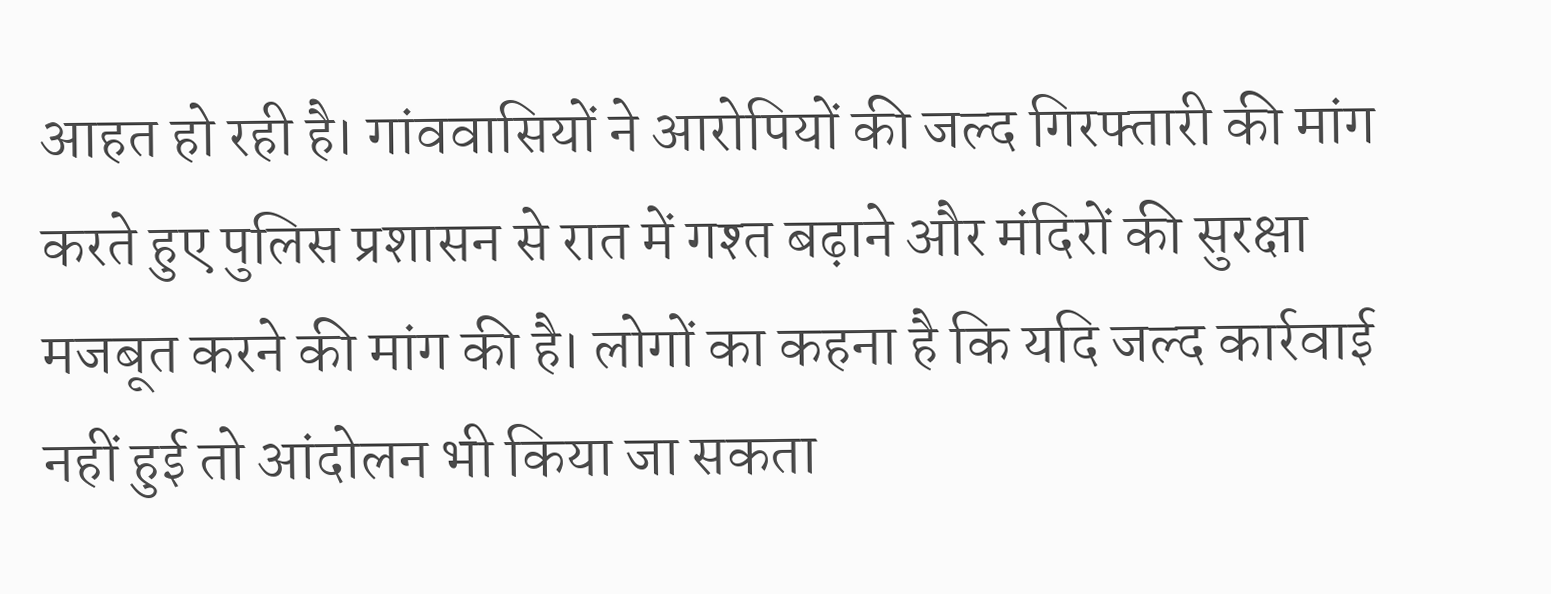आहत हो रही है। गांववासियों ने आरोपियों की जल्द गिरफ्तारी की मांग करते हुए पुलिस प्रशासन से रात में गश्त बढ़ाने और मंदिरों की सुरक्षा मजबूत करने की मांग की है। लोगों का कहना है कि यदि जल्द कार्रवाई नहीं हुई तो आंदोलन भी किया जा सकता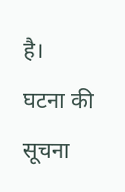है।
घटना की सूचना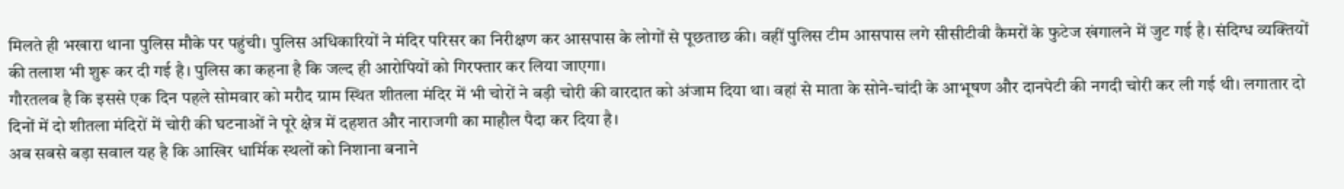मिलते ही भखारा थाना पुलिस मौके पर पहुंची। पुलिस अधिकारियों ने मंदिर परिसर का निरीक्षण कर आसपास के लोगों से पूछताछ की। वहीं पुलिस टीम आसपास लगे सीसीटीवी कैमरों के फुटेज खंगालने में जुट गई है। संदिग्ध व्यक्तियों की तलाश भी शुरू कर दी गई है। पुलिस का कहना है कि जल्द ही आरोपियों को गिरफ्तार कर लिया जाएगा।
गौरतलब है कि इससे एक दिन पहले सोमवार को मरौद ग्राम स्थित शीतला मंदिर में भी चोरों ने बड़ी चोरी की वारदात को अंजाम दिया था। वहां से माता के सोने-चांदी के आभूषण और दानपेटी की नगदी चोरी कर ली गई थी। लगातार दो दिनों में दो शीतला मंदिरों में चोरी की घटनाओं ने पूरे क्षेत्र में दहशत और नाराजगी का माहौल पैदा कर दिया है।
अब सबसे बड़ा सवाल यह है कि आखिर धार्मिक स्थलों को निशाना बनाने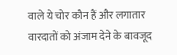वाले ये चोर कौन हैं और लगातार वारदातों को अंजाम देने के बावजूद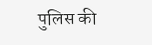पुलिस की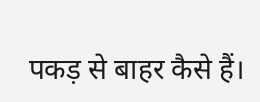पकड़ से बाहर कैसे हैं।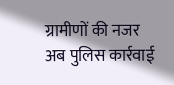ग्रामीणों की नजर अब पुलिस कार्रवाई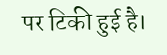पर टिकी हुई है।